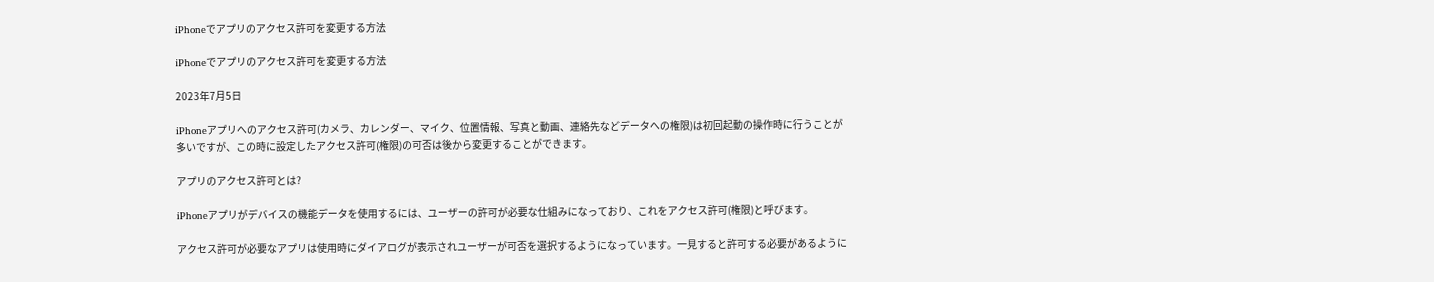iPhoneでアプリのアクセス許可を変更する方法

iPhoneでアプリのアクセス許可を変更する方法

2023年7月5日

iPhoneアプリへのアクセス許可(カメラ、カレンダー、マイク、位置情報、写真と動画、連絡先などデータへの権限)は初回起動の操作時に行うことが多いですが、この時に設定したアクセス許可(権限)の可否は後から変更することができます。

アプリのアクセス許可とは?

iPhoneアプリがデバイスの機能データを使用するには、ユーザーの許可が必要な仕組みになっており、これをアクセス許可(権限)と呼びます。

アクセス許可が必要なアプリは使用時にダイアログが表示されユーザーが可否を選択するようになっています。一見すると許可する必要があるように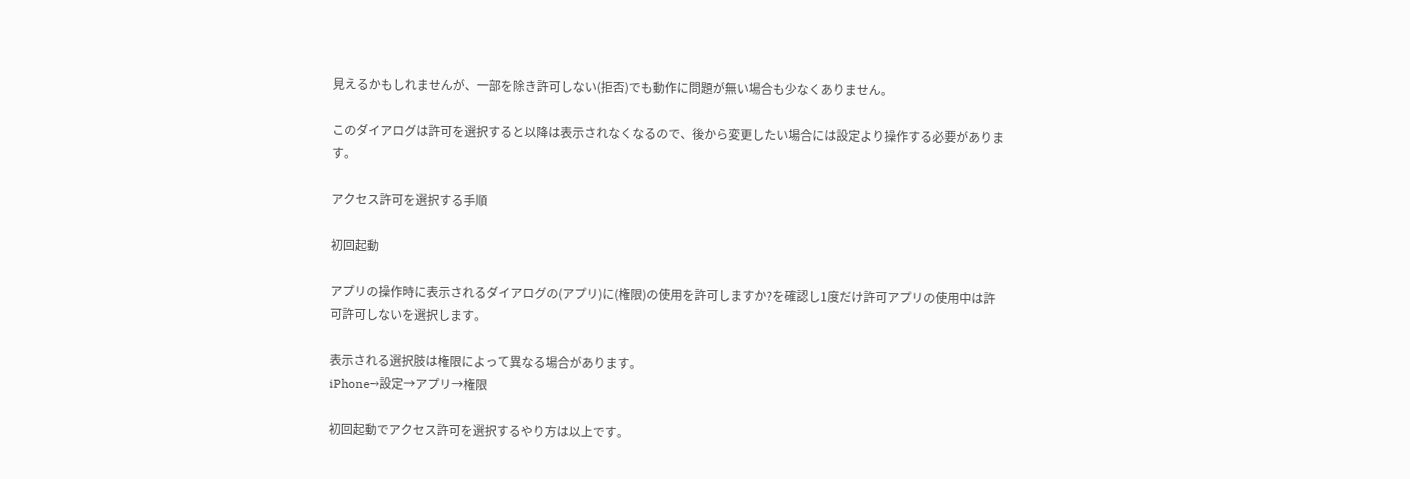見えるかもしれませんが、一部を除き許可しない(拒否)でも動作に問題が無い場合も少なくありません。

このダイアログは許可を選択すると以降は表示されなくなるので、後から変更したい場合には設定より操作する必要があります。

アクセス許可を選択する手順

初回起動

アプリの操作時に表示されるダイアログの(アプリ)に(権限)の使用を許可しますか?を確認し1度だけ許可アプリの使用中は許可許可しないを選択します。

表示される選択肢は権限によって異なる場合があります。
iPhone→設定→アプリ→権限

初回起動でアクセス許可を選択するやり方は以上です。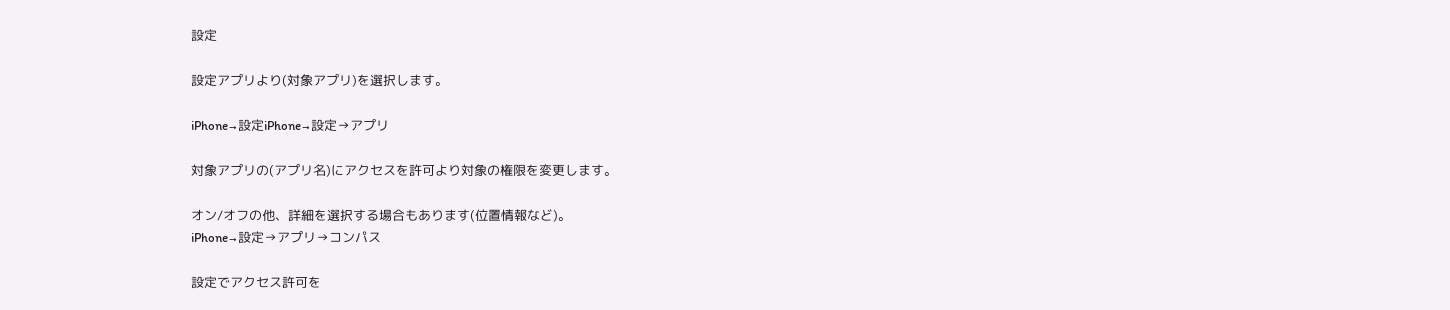設定

設定アプリより(対象アプリ)を選択します。

iPhone→設定iPhone→設定→アプリ

対象アプリの(アプリ名)にアクセスを許可より対象の権限を変更します。

オン/オフの他、詳細を選択する場合もあります(位置情報など)。
iPhone→設定→アプリ→コンパス

設定でアクセス許可を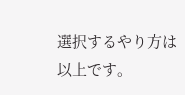選択するやり方は以上です。